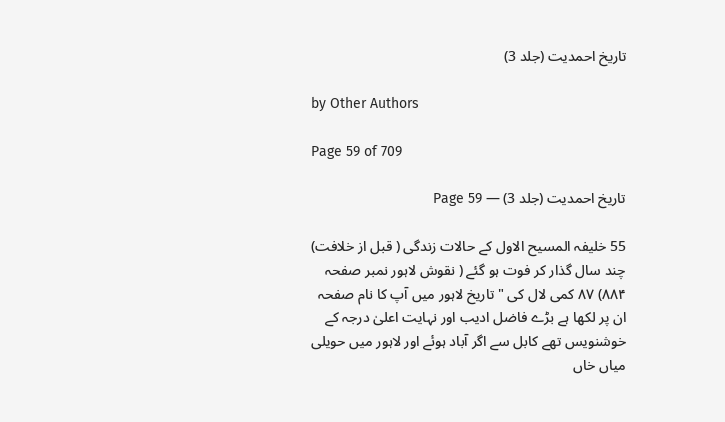تاریخ احمدیت (جلد 3)

by Other Authors

Page 59 of 709

تاریخ احمدیت (جلد 3) — Page 59

55 خلیفہ المسیح الاول کے حالات زندگی ( قبل از خلافت) چند سال گذار کر فوت ہو گئے ( نقوش لاہور نمبر صفحہ ۸۸۴) ۸۷ کمی لال کی " تاریخ لاہور میں آپ کا نام صفحہ ان پر لکھا ہے بڑے فاضل ادیب اور نہایت اعلیٰ درجہ کے خوشنویس تھے کابل سے اگر آباد ہوئے اور لاہور میں حویلی میاں خاں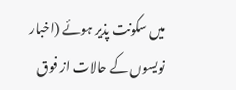میں سکونت پذیر ہوئے (اخبار نویسوں کے حالات از فوق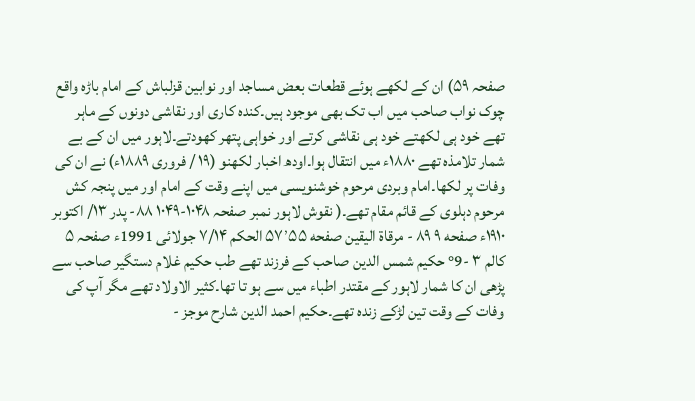صفحہ ۵۹) ان کے لکھے ہوئے قطعات بعض مساجد اور نوابین قزلباش کے امام باڑہ واقع چوک نواب صاحب میں اب تک بھی موجود ہیں۔کندہ کاری اور نقاشی دونوں کے ماہر تھے خود ہی لکھتے خود ہی نقاشی کرتے اور خواہی پتھر کھودتے۔لاہور میں ان کے بے شمار تلامذہ تھے ۱۸۸۰ء میں انتقال ہوا۔اودھ اخبار لکھنو (۱۹ / فروری ۱۸۸۹ء) نے ان کی وفات پر لکھا۔امام وبردی مرحوم خوشنویسی میں اپنے وقت کے امام اور میں پنجہ کش مرحوم دہلوی کے قائم مقام تھے۔( نقوش لاہور نمبر صفحہ ۱۰۴۸-۱۰۴۹ ۸۸- پدر ۱۳/ اکتوبر ۱۹۱۰ء صفحه ۹ ۸۹ - مرقاة الیقین صفحه ۵۷٬۵۵ الحکم ۷/۱۴ جولائی 1991ء صفحہ ۵ کالم ۳ -9° حکیم شمس الدین صاحب کے فرزند تھے طب حکیم غلام دستگیر صاحب سے پڑھی ان کا شمار لاہور کے مقتدر اطباء میں سے ہو تا تھا۔کثیر الاولاد تھے مگر آپ کی وفات کے وقت تین لڑکے زندہ تھے۔حکیم احمد الدین شارح موجز -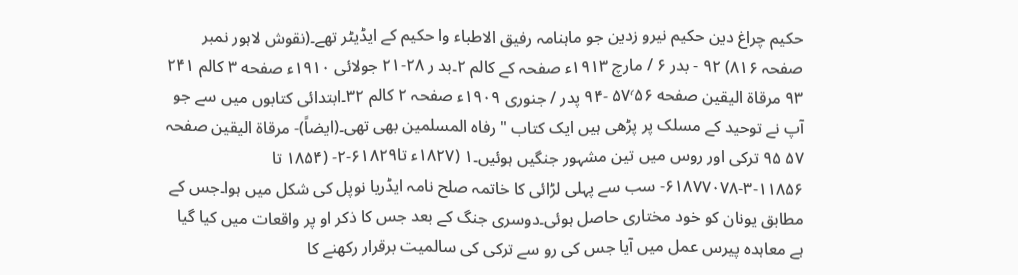حکیم چراغ دین حکیم نیرو زدین جو ماہنامہ رفیق الاطباء وا حکیم کے ایڈیٹر تھے۔(نقوش لاہور نمبر صفحہ ۸۱۶) ۹۲ - بدر ۶ / مارچ ۱۹۱۳ء صفحہ کے کالم ۲۔بد ر ۲۸-۲۱ جولائی ۱۹۱۰ء صفحه ۳ کالم ۲۴۱ ۹۳ مرقاة الیقین صفحه ۵۷٬۵۶ -۹۴ پدر / جنوری ۱۹۰۹ء صفحہ ۲ کالم ۳۲۔ابتدائی کتابوں میں سے جو آپ نے توحید کے مسلک پر پڑھی ہیں ایک کتاب " رفاہ المسلمین بھی تھی۔(ایضاً)- مرقاۃ الیقین صفحہ ۵۷ ۹۵ ترکی اور روس میں تین مشہور جنگیں ہوئیں۔۱ (۱۸۲۷ء تا۶۱۸۲۹-۲- (۱۸۵۴ تا ۱۱۸۵۶-۳-۶۱۸۷۷۰۷۸- سب سے پہلی لڑائی کا خاتمہ صلح نامہ ایڈریا نوپل کی شکل میں ہوا۔جس کے مطابق یونان کو خود مختاری حاصل ہوئی۔دوسری جنگ کے بعد جس کا ذکر او پر واقعات میں کیا گیا ہے معاہدہ پیرس عمل میں آیا جس کی رو سے ترکی کی سالمیت برقرار رکھنے کا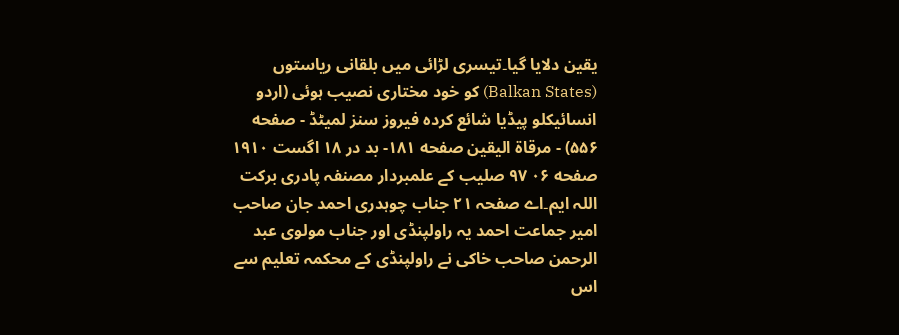یقین دلایا گیا۔تیسری لڑائی میں بلقانی ریاستوں (Balkan States) کو خود مختاری نصیب ہوئی (اردو انسائیکلو پیڈیا شائع کردہ فیروز سنز لمیٹڈ - صفحه ۵۵۶) - مرقاة الیقین صفحه ۱۸۱- بد در ۱۸ اگست ۱۹۱۰ صفحه ۰۶ ۹۷ صلیب کے علمبردار مصنفہ پادری برکت اللہ ایم۔اے صفحہ ۲۱ جناب چوہدری احمد جان صاحب امیر جماعت احمد یہ راولپنڈی اور جناب مولوی عبد الرحمن صاحب خاکی نے راولپنڈی کے محکمہ تعلیم سے اس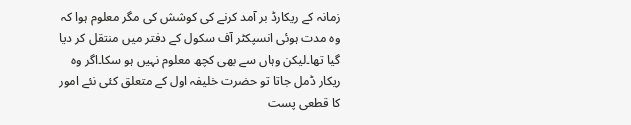زمانہ کے ریکارڈ بر آمد کرنے کی کوشش کی مگر معلوم ہوا کہ وہ مدت ہوئی انسپکٹر آف سکول کے دفتر میں منتقل کر دیا گیا تھا۔لیکن وہاں سے بھی کچھ معلوم نہیں ہو سکا۔اگر وہ ریکار ڈمل جاتا تو حضرت خلیفہ اول کے متعلق کئی نئے امور کا قطعی پست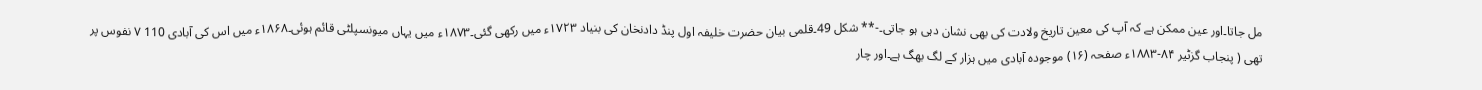مل جاتا۔اور عین ممکن ہے کہ آپ کی معین تاریخ ولادت کی بھی نشان دہی ہو جاتی۔-** شكل 49۔قلمی بیان حضرت خلیفہ اول پنڈ دادنخان کی بنیاد ۱۷۲۳ء میں رکھی گئی۔۱۸۷۳ء میں یہاں میونسپلٹی قائم ہوئی۔۱۸۶۸ء میں اس کی آبادی 110 ۷ نفوس پر تھی ( پنجاب گزٹیر ۸۴-۱۸۸۳ء صفحہ (۱۶) موجودہ آبادی میں ہزار کے لگ بھگ ہے۔اور چار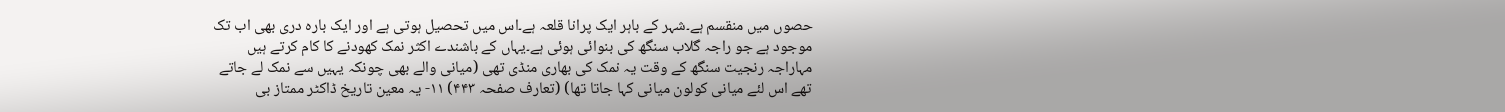حصوں میں منقسم ہے۔شہر کے باہر ایک پرانا قلعہ ہے۔اس میں تحصیل ہوتی ہے اور ایک بارہ دری بھی اب تک موجود ہے جو راجہ گلاب سنگھ کی بنوائی ہوئی ہے۔یہاں کے باشندے اکثر نمک کھودنے کا کام کرتے ہیں مہاراجہ رنجیت سنگھ کے وقت یہ نمک کی بھاری منڈی تھی (میانی والے بھی چونکہ یہیں سے نمک لے جاتے تھے اس لئے میانی کولون میانی کہا جاتا تھا) (تعارف صفحہ ۴۴۳) ۱۱- یہ معین تاریخ ڈاکٹر ممتاز بی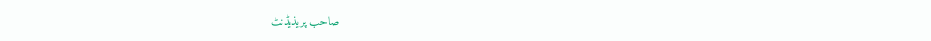صاحب پریذیڈنٹ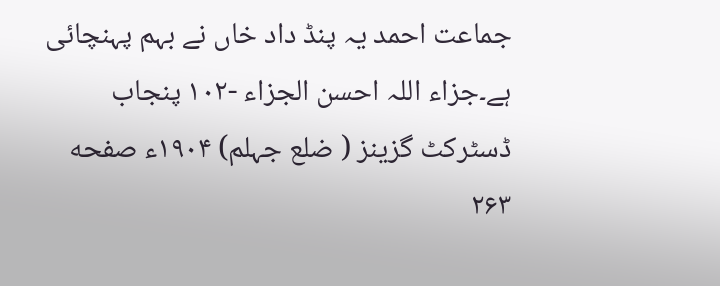جماعت احمد یہ پنڈ داد خاں نے بہم پہنچائی ہے۔جزاء اللہ احسن الجزاء -۱۰۲ پنجاب ڈسٹرکٹ گزینز ( ضلع جہلم) ۱۹۰۴ء صفحه ۲۶۳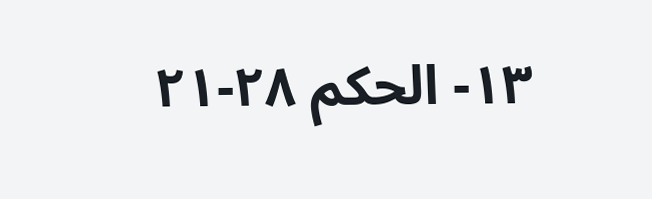١٣- الحکم ۲۸-۲۱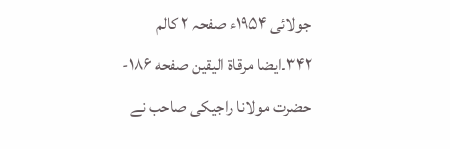جولائی ۱۹۵۴ء صفحہ ۲ کالم ۳۴۲۔ایضا مرقاة الیقین صفحه ۱۸۶- حضرت مولانا راجیکی صاحب نے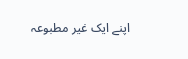اپنے ایک غیر مطبوعہ